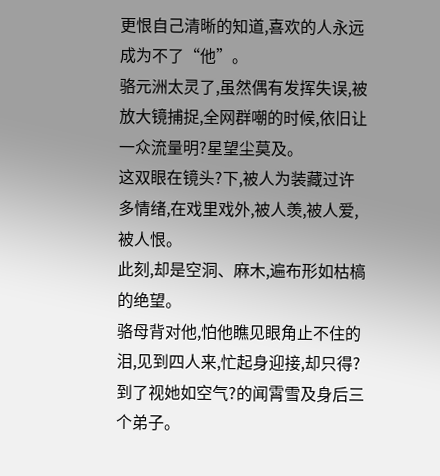更恨自己清晰的知道,喜欢的人永远成为不了“他”。
骆元洲太灵了,虽然偶有发挥失误,被放大镜捕捉,全网群嘲的时候,依旧让一众流量明?星望尘莫及。
这双眼在镜头?下,被人为装藏过许多情绪,在戏里戏外,被人羡,被人爱,被人恨。
此刻,却是空洞、麻木,遍布形如枯槁的绝望。
骆母背对他,怕他瞧见眼角止不住的泪,见到四人来,忙起身迎接,却只得?到了视她如空气?的闻霄雪及身后三个弟子。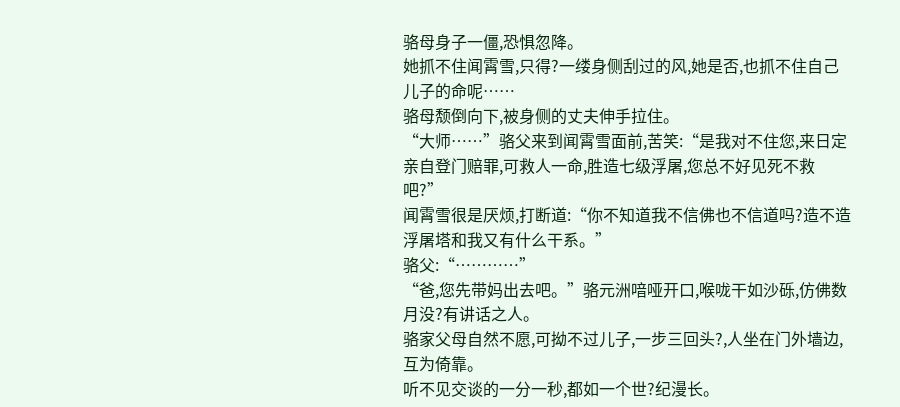骆母身子一僵,恐惧忽降。
她抓不住闻霄雪,只得?一缕身侧刮过的风,她是否,也抓不住自己儿子的命呢……
骆母颓倒向下,被身侧的丈夫伸手拉住。
“大师……”骆父来到闻霄雪面前,苦笑:“是我对不住您,来日定亲自登门赔罪,可救人一命,胜造七级浮屠,您总不好见死不救吧?”
闻霄雪很是厌烦,打断道:“你不知道我不信佛也不信道吗?造不造浮屠塔和我又有什么干系。”
骆父:“…………”
“爸,您先带妈出去吧。”骆元洲喑哑开口,喉咙干如沙砾,仿佛数月没?有讲话之人。
骆家父母自然不愿,可拗不过儿子,一步三回头?,人坐在门外墙边,互为倚靠。
听不见交谈的一分一秒,都如一个世?纪漫长。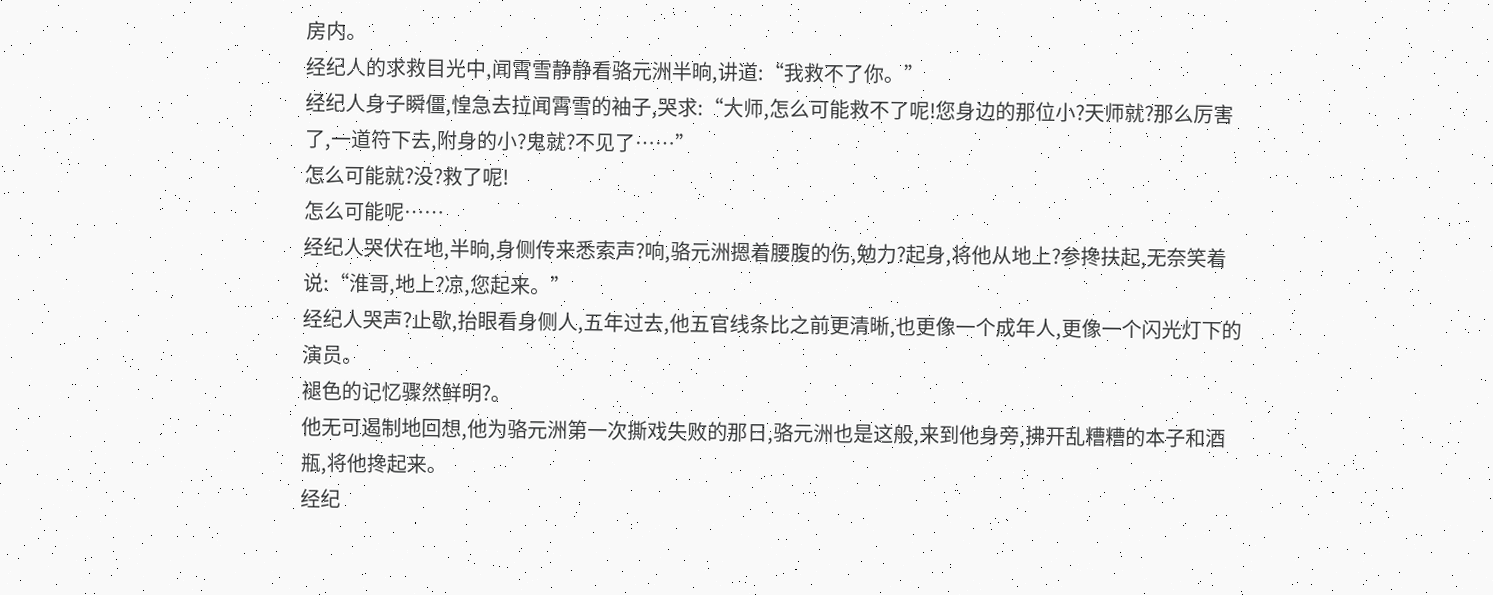房内。
经纪人的求救目光中,闻霄雪静静看骆元洲半晌,讲道:“我救不了你。”
经纪人身子瞬僵,惶急去拉闻霄雪的袖子,哭求:“大师,怎么可能救不了呢!您身边的那位小?天师就?那么厉害了,一道符下去,附身的小?鬼就?不见了……”
怎么可能就?没?救了呢!
怎么可能呢……
经纪人哭伏在地,半晌,身侧传来悉索声?响,骆元洲摁着腰腹的伤,勉力?起身,将他从地上?参搀扶起,无奈笑着说:“淮哥,地上?凉,您起来。”
经纪人哭声?止歇,抬眼看身侧人,五年过去,他五官线条比之前更清晰,也更像一个成年人,更像一个闪光灯下的演员。
褪色的记忆骤然鲜明?。
他无可遏制地回想,他为骆元洲第一次撕戏失败的那日,骆元洲也是这般,来到他身旁,拂开乱糟糟的本子和酒瓶,将他搀起来。
经纪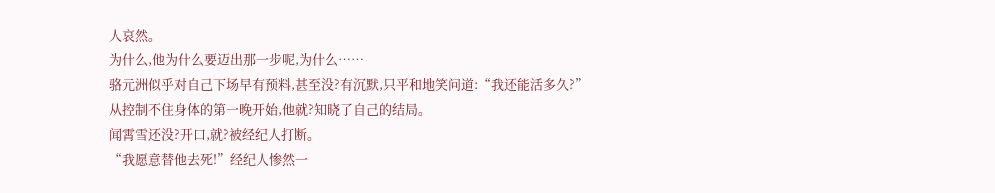人哀然。
为什么,他为什么要迈出那一步呢,为什么……
骆元洲似乎对自己下场早有预料,甚至没?有沉默,只平和地笑问道:“我还能活多久?”
从控制不住身体的第一晚开始,他就?知晓了自己的结局。
闻霄雪还没?开口,就?被经纪人打断。
“我愿意替他去死!”经纪人惨然一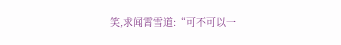笑,求闻霄雪道:“可不可以一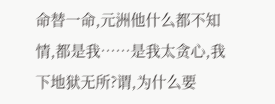命替一命,元洲他什么都不知情,都是我……是我太贪心,我下地狱无所?谓,为什么要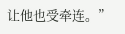让他也受牵连。”